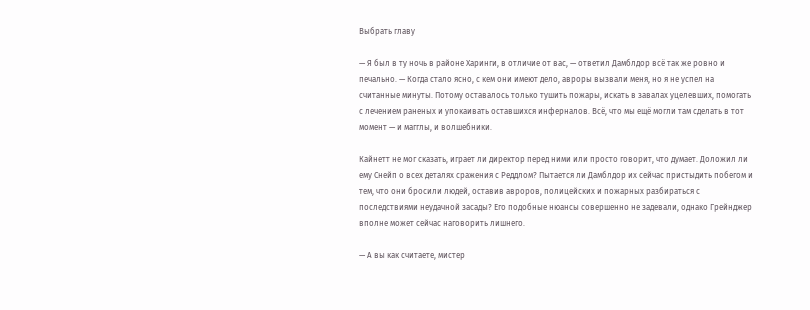Выбрать главу

— Я был в ту ночь в районе Харинги, в отличие от вас, — ответил Дамблдор всё так же ровно и печально. — Когда стало ясно, с кем они имеют дело, авроры вызвали меня, но я не успел на считанные минуты. Потому оставалось только тушить пожары, искать в завалах уцелевших, помогать с лечением раненых и упокаивать оставшихся инферналов. Всё, что мы ещё могли там сделать в тот момент — и магглы, и волшебники.

Кайнетт не мог сказать, играет ли директор перед ними или просто говорит, что думает. Доложил ли ему Снейп о всех деталях сражения с Реддлом? Пытается ли Дамблдор их сейчас пристыдить побегом и тем, что они бросили людей, оставив авроров, полицейских и пожарных разбираться с последствиями неудачной засады? Его подобные нюансы совершенно не задевали, однако Грейнджер вполне может сейчас наговорить лишнего.

— А вы как считаете, мистер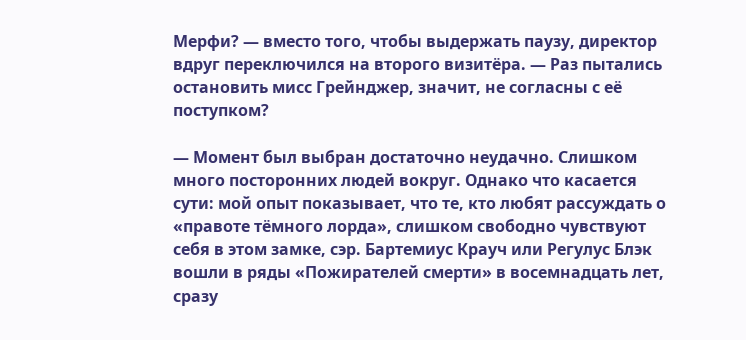Мерфи? — вместо того, чтобы выдержать паузу, директор вдруг переключился на второго визитёра. — Раз пытались остановить мисс Грейнджер, значит, не согласны с её поступком?

— Момент был выбран достаточно неудачно. Слишком много посторонних людей вокруг. Однако что касается сути: мой опыт показывает, что те, кто любят рассуждать о «правоте тёмного лорда», слишком свободно чувствуют себя в этом замке, сэр. Бартемиус Крауч или Регулус Блэк вошли в ряды «Пожирателей смерти» в восемнадцать лет, сразу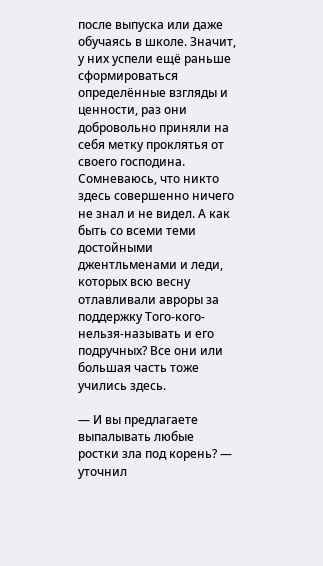после выпуска или даже обучаясь в школе. Значит, у них успели ещё раньше сформироваться определённые взгляды и ценности, раз они добровольно приняли на себя метку проклятья от своего господина. Сомневаюсь, что никто здесь совершенно ничего не знал и не видел. А как быть со всеми теми достойными джентльменами и леди, которых всю весну отлавливали авроры за поддержку Того-кого-нельзя-называть и его подручных? Все они или большая часть тоже учились здесь.

— И вы предлагаете выпалывать любые ростки зла под корень? — уточнил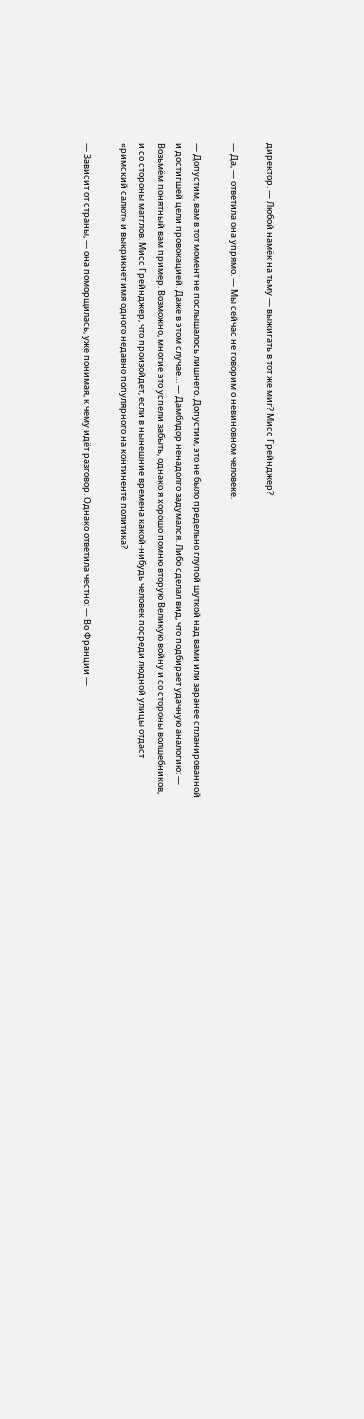директор. — Любой намёк на тьму — выжигать в тот же миг? Мисс Грейнджер?

— Да, — ответила она упрямо. — Мы сейчас не говорим о невиновном человеке.

— Допустим, вам в тот момент не послышалось лишнего. Допустим, это не было предельно глупой шуткой над вами или заранее спланированной и достигшей цели провокацией. Даже в этом случае… — Дамблдор ненадолго задумался. Либо сделал вид, что подбирает удачную аналогию: — Возьмём понятный вам пример. Возможно, многие это успели забыть, однако я хорошо помню вторую Великую войну и со стороны волшебников, и со стороны магглов. Мисс Грейнджер, что произойдет, если в нынешние времена какой-нибудь человек посреди людной улицы отдаст «римский салют» и выкрикнет имя одного недавно популярного на континенте политика?

— Зависит от страны, — она поморщилась, уже понимая, к чему идёт разговор. Однако ответила честно: — Во Франции —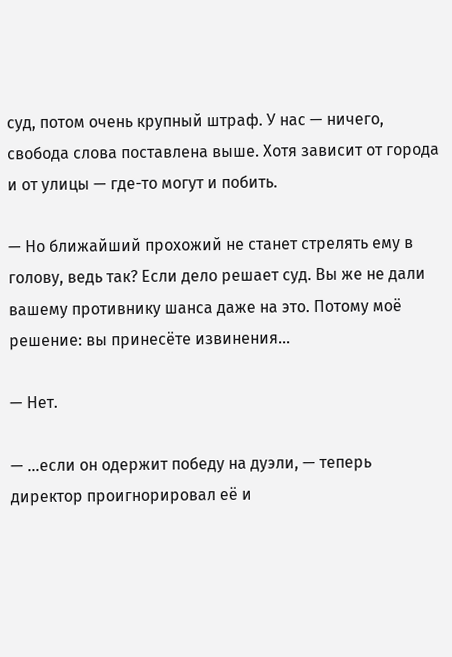суд, потом очень крупный штраф. У нас — ничего, свобода слова поставлена выше. Хотя зависит от города и от улицы — где-то могут и побить.

— Но ближайший прохожий не станет стрелять ему в голову, ведь так? Если дело решает суд. Вы же не дали вашему противнику шанса даже на это. Потому моё решение: вы принесёте извинения…

— Нет.

— …если он одержит победу на дуэли, — теперь директор проигнорировал её и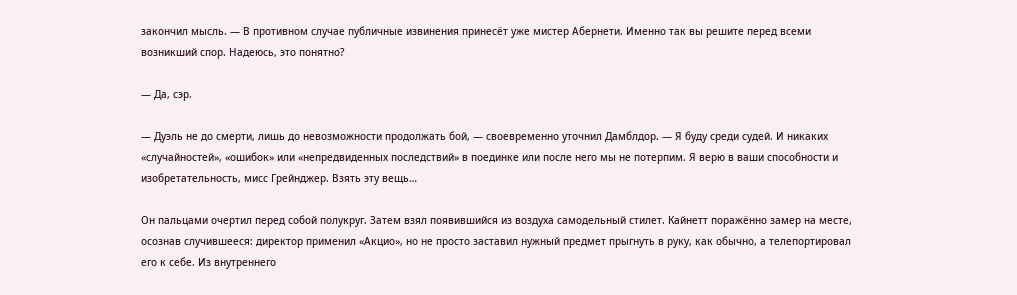закончил мысль. — В противном случае публичные извинения принесёт уже мистер Абернети. Именно так вы решите перед всеми возникший спор. Надеюсь, это понятно?

— Да, сэр.

— Дуэль не до смерти, лишь до невозможности продолжать бой, — своевременно уточнил Дамблдор. — Я буду среди судей. И никаких «случайностей», «ошибок» или «непредвиденных последствий» в поединке или после него мы не потерпим. Я верю в ваши способности и изобретательность, мисс Грейнджер. Взять эту вещь…

Он пальцами очертил перед собой полукруг. Затем взял появившийся из воздуха самодельный стилет. Кайнетт поражённо замер на месте, осознав случившееся: директор применил «Акцио», но не просто заставил нужный предмет прыгнуть в руку, как обычно, а телепортировал его к себе. Из внутреннего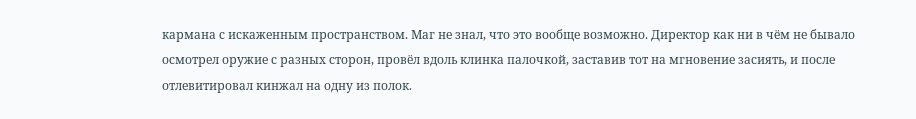кармана с искаженным пространством. Маг не знал, что это вообще возможно. Директор как ни в чём не бывало осмотрел оружие с разных сторон, провёл вдоль клинка палочкой, заставив тот на мгновение засиять, и после отлевитировал кинжал на одну из полок.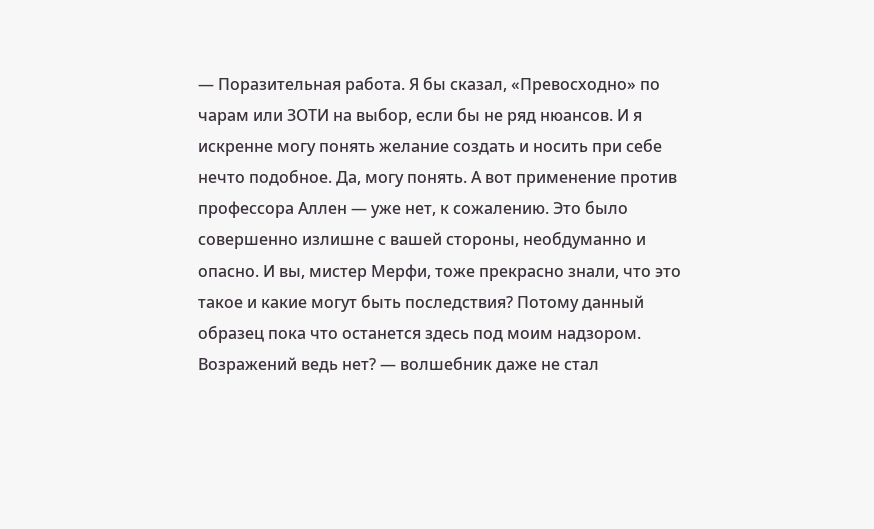— Поразительная работа. Я бы сказал, «Превосходно» по чарам или ЗОТИ на выбор, если бы не ряд нюансов. И я искренне могу понять желание создать и носить при себе нечто подобное. Да, могу понять. А вот применение против профессора Аллен — уже нет, к сожалению. Это было совершенно излишне с вашей стороны, необдуманно и опасно. И вы, мистер Мерфи, тоже прекрасно знали, что это такое и какие могут быть последствия? Потому данный образец пока что останется здесь под моим надзором. Возражений ведь нет? — волшебник даже не стал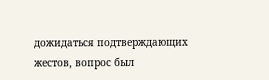дожидаться подтверждающих жестов, вопрос был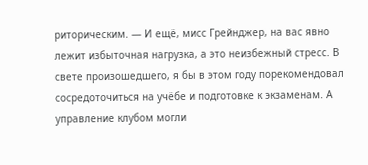риторическим. — И ещё, мисс Грейнджер, на вас явно лежит избыточная нагрузка, а это неизбежный стресс. В свете произошедшего, я бы в этом году порекомендовал сосредоточиться на учёбе и подготовке к экзаменам. А управление клубом могли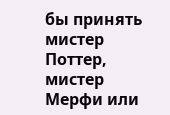бы принять мистер Поттер, мистер Мерфи или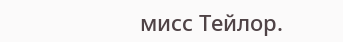мисс Тейлор.